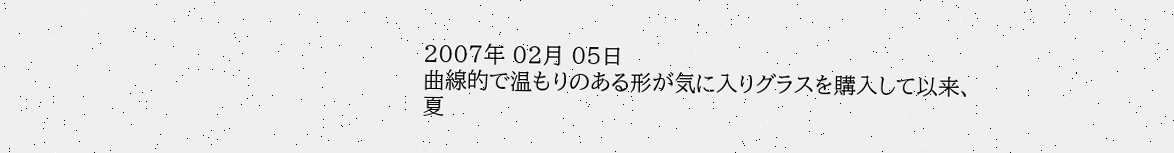2007年 02月 05日
曲線的で温もりのある形が気に入りグラスを購入して以来、
夏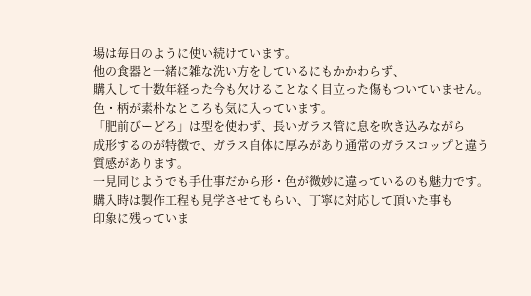場は毎日のように使い続けています。
他の食器と一緒に雑な洗い方をしているにもかかわらず、
購入して十数年経った今も欠けることなく目立った傷もついていません。
色・柄が素朴なところも気に入っています。
「肥前びーどろ」は型を使わず、長いガラス管に息を吹き込みながら
成形するのが特徴で、ガラス自体に厚みがあり通常のガラスコップと違う
質感があります。
一見同じようでも手仕事だから形・色が微妙に違っているのも魅力です。
購入時は製作工程も見学させてもらい、丁寧に対応して頂いた事も
印象に残っていま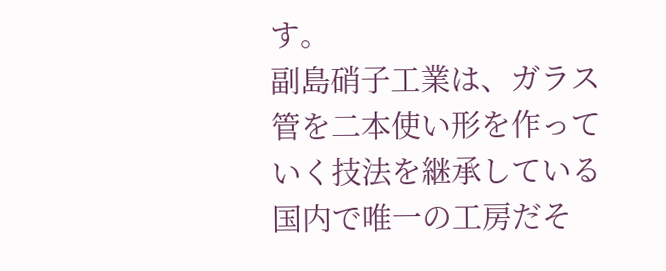す。
副島硝子工業は、ガラス管を二本使い形を作っていく技法を継承している
国内で唯一の工房だそ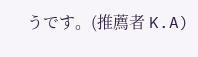うです。(推薦者 K.A)